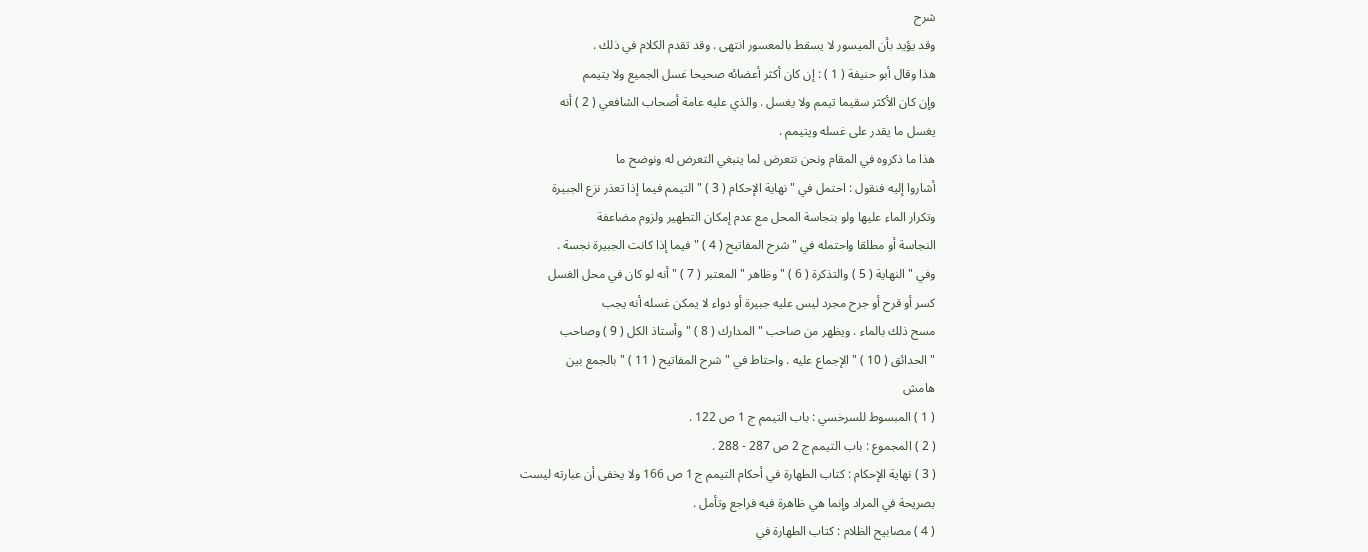شرح
وقد يؤيد بأن الميسور لا يسقط بالمعسور انتهى . وقد تقدم الكلام في ذلك .
هذا وقال أبو حنيفة ( 1 ) : إن كان أكثر أعضائه صحيحا غسل الجميع ولا يتيمم
وإن كان الأكثر سقيما تيمم ولا يغسل . والذي عليه عامة أصحاب الشافعي ( 2 ) أنه
يغسل ما يقدر على غسله ويتيمم .
هذا ما ذكروه في المقام ونحن نتعرض لما ينبغي التعرض له ونوضح ما
أشاروا إليه فنقول : احتمل في " نهاية الإحكام ( 3 ) " التيمم فيما إذا تعذر نزع الجبيرة
وتكرار الماء عليها ولو بنجاسة المحل مع عدم إمكان التطهير ولزوم مضاعفة
النجاسة أو مطلقا واحتمله في " شرح المفاتيح ( 4 ) " فيما إذا كانت الجبيرة نجسة .
وفي " النهاية ( 5 ) والتذكرة ( 6 ) " وظاهر " المعتبر ( 7 ) " أنه لو كان في محل الغسل
كسر أو قرح أو جرح مجرد ليس عليه جبيرة أو دواء لا يمكن غسله أنه يجب
مسح ذلك بالماء . ويظهر من صاحب " المدارك ( 8 ) " وأستاذ الكل ( 9 ) وصاحب
" الحدائق ( 10 ) " الإجماع عليه . واحتاط في " شرح المفاتيح ( 11 ) " بالجمع بين
هامش
( 1 ) المبسوط للسرخسي : باب التيمم ج 1 ص 122 .
( 2 ) المجموع : باب التيمم ج 2 ص 287 - 288 .
( 3 ) نهاية الإحكام : كتاب الطهارة في أحكام التيمم ج 1 ص 166 ولا يخفى أن عبارته ليست
بصريحة في المراد وإنما هي ظاهرة فيه فراجع وتأمل .
( 4 ) مصابيح الظلام : كتاب الطهارة في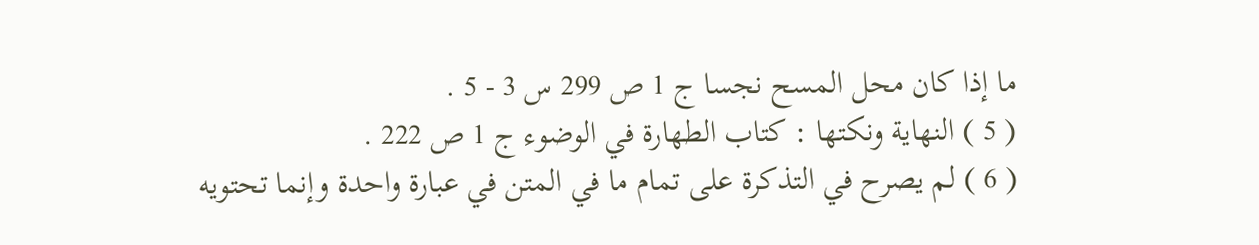ما إذا كان محل المسح نجسا ج 1 ص 299 س 3 - 5 .
( 5 ) النهاية ونكتها : كتاب الطهارة في الوضوء ج 1 ص 222 .
( 6 ) لم يصرح في التذكرة على تمام ما في المتن في عبارة واحدة وإنما تحتويه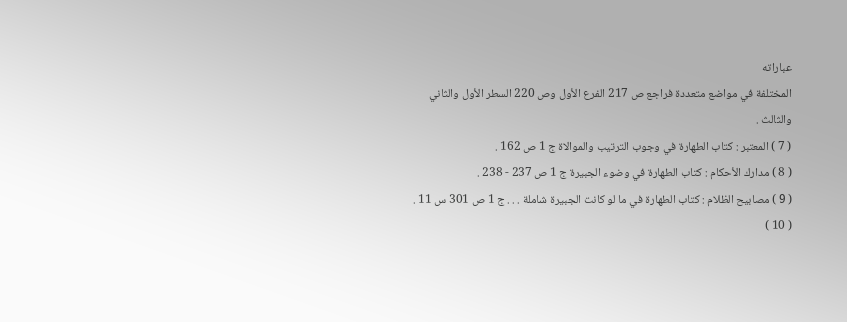عباراته
المختلفة في مواضع متعددة فراجع ص 217 الفرع الأول وص 220 السطر الأول والثاني
والثالث .
( 7 ) المعتبر : كتاب الطهارة في وجوب الترتيب والموالاة ج 1 ص 162 .
( 8 ) مدارك الأحكام : كتاب الطهارة في وضوء الجبيرة ج 1 ص 237 - 238 .
( 9 ) مصابيح الظلام : كتاب الطهارة في ما لو كانت الجبيرة شاملة . . . ج 1 ص 301 س 11 .
( 10 )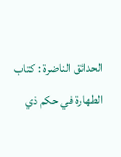الحدائق الناضرة : كتاب الطهارة في حكم ذي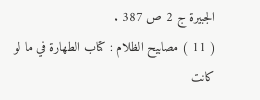الجبيرة ج 2 ص 387 .
( 11 ) مصابيح الظلام : كتاب الطهارة في ما لو كانت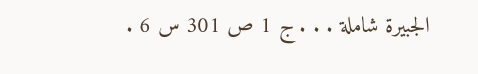الجبيرة شاملة . . . ج 1 ص 301 س 6 .